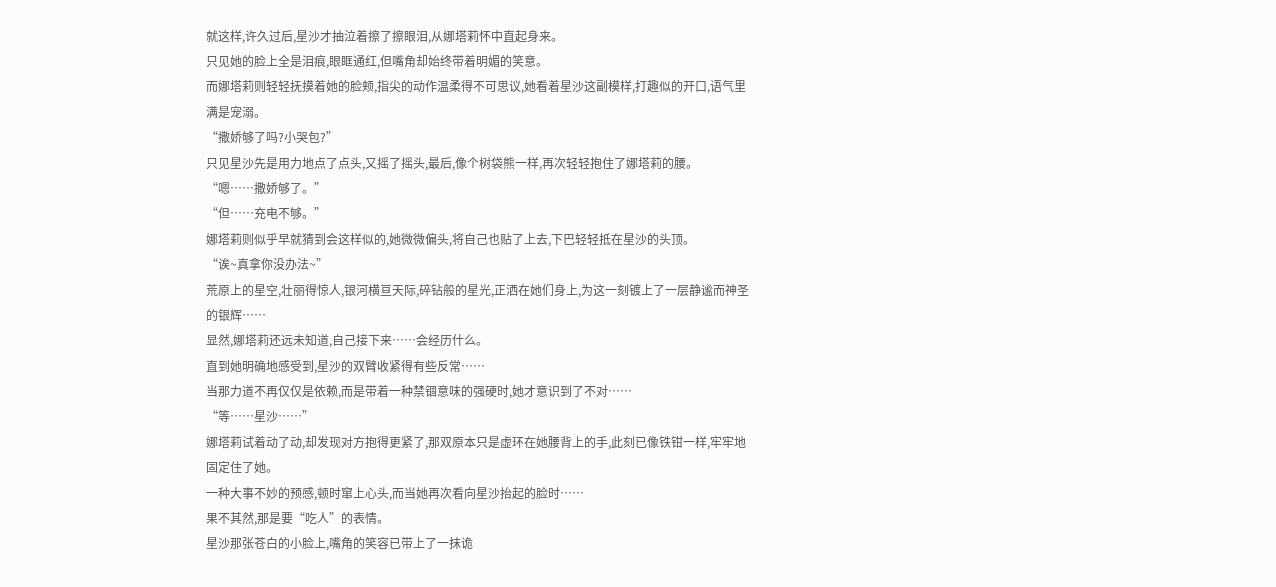就这样,许久过后,星沙才抽泣着擦了擦眼泪,从娜塔莉怀中直起身来。
只见她的脸上全是泪痕,眼眶通红,但嘴角却始终带着明媚的笑意。
而娜塔莉则轻轻抚摸着她的脸颊,指尖的动作温柔得不可思议,她看着星沙这副模样,打趣似的开口,语气里满是宠溺。
“撒娇够了吗?小哭包?”
只见星沙先是用力地点了点头,又摇了摇头,最后,像个树袋熊一样,再次轻轻抱住了娜塔莉的腰。
“嗯……撒娇够了。”
“但……充电不够。”
娜塔莉则似乎早就猜到会这样似的,她微微偏头,将自己也贴了上去,下巴轻轻抵在星沙的头顶。
“诶~真拿你没办法~”
荒原上的星空,壮丽得惊人,银河横亘天际,碎钻般的星光,正洒在她们身上,为这一刻镀上了一层静谧而神圣的银辉……
显然,娜塔莉还远未知道,自己接下来……会经历什么。
直到她明确地感受到,星沙的双臂收紧得有些反常……
当那力道不再仅仅是依赖,而是带着一种禁锢意味的强硬时,她才意识到了不对……
“等……星沙……”
娜塔莉试着动了动,却发现对方抱得更紧了,那双原本只是虚环在她腰背上的手,此刻已像铁钳一样,牢牢地固定住了她。
一种大事不妙的预感,顿时窜上心头,而当她再次看向星沙抬起的脸时……
果不其然,那是要“吃人”的表情。
星沙那张苍白的小脸上,嘴角的笑容已带上了一抹诡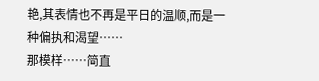艳,其表情也不再是平日的温顺,而是一种偏执和渴望……
那模样……简直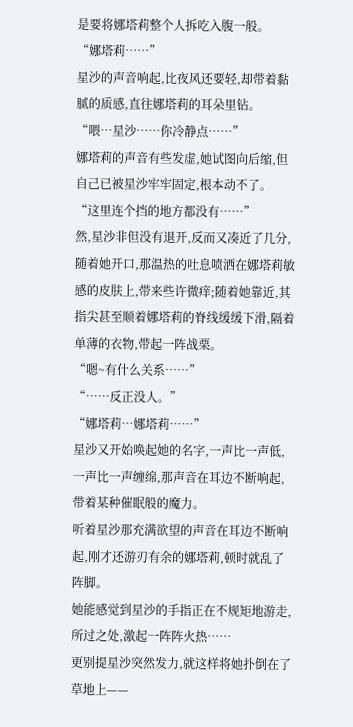是要将娜塔莉整个人拆吃入腹一般。
“娜塔莉……”
星沙的声音响起,比夜风还要轻,却带着黏腻的质感,直往娜塔莉的耳朵里钻。
“喂…星沙……你冷静点……”
娜塔莉的声音有些发虚,她试图向后缩,但自己已被星沙牢牢固定,根本动不了。
“这里连个挡的地方都没有……”
然,星沙非但没有退开,反而又凑近了几分,随着她开口,那温热的吐息喷洒在娜塔莉敏感的皮肤上,带来些许微痒;随着她靠近,其指尖甚至顺着娜塔莉的脊线缓缓下滑,隔着单薄的衣物,带起一阵战栗。
“嗯~有什么关系……”
“……反正没人。”
“娜塔莉…娜塔莉……”
星沙又开始唤起她的名字,一声比一声低,一声比一声缠绵,那声音在耳边不断响起,带着某种催眠般的魔力。
听着星沙那充满欲望的声音在耳边不断响起,刚才还游刃有余的娜塔莉,顿时就乱了阵脚。
她能感觉到星沙的手指正在不规矩地游走,所过之处,激起一阵阵火热……
更别提星沙突然发力,就这样将她扑倒在了草地上——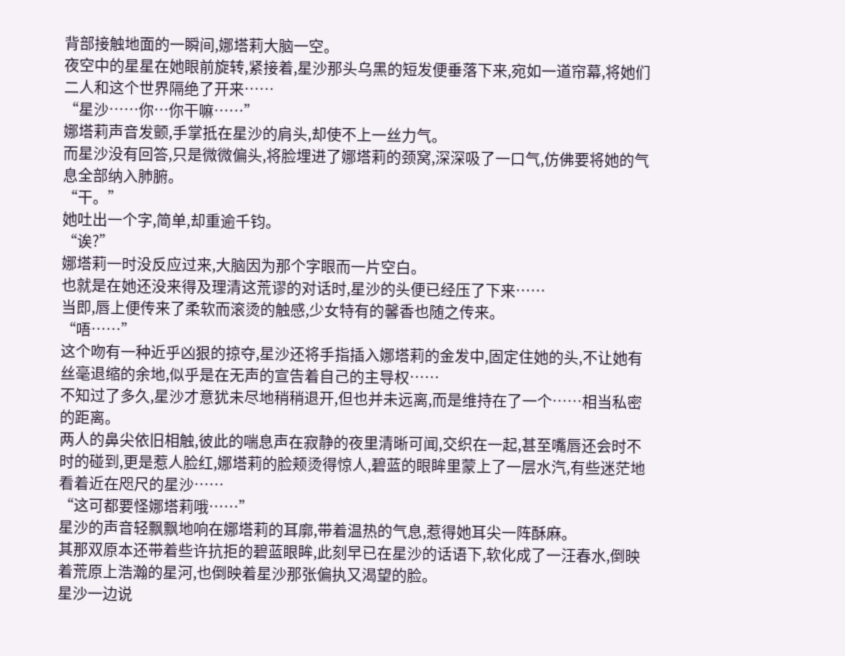背部接触地面的一瞬间,娜塔莉大脑一空。
夜空中的星星在她眼前旋转,紧接着,星沙那头乌黑的短发便垂落下来,宛如一道帘幕,将她们二人和这个世界隔绝了开来……
“星沙……你…你干嘛……”
娜塔莉声音发颤,手掌抵在星沙的肩头,却使不上一丝力气。
而星沙没有回答,只是微微偏头,将脸埋进了娜塔莉的颈窝,深深吸了一口气,仿佛要将她的气息全部纳入肺腑。
“干。”
她吐出一个字,简单,却重逾千钧。
“诶?”
娜塔莉一时没反应过来,大脑因为那个字眼而一片空白。
也就是在她还没来得及理清这荒谬的对话时,星沙的头便已经压了下来……
当即,唇上便传来了柔软而滚烫的触感,少女特有的馨香也随之传来。
“唔……”
这个吻有一种近乎凶狠的掠夺,星沙还将手指插入娜塔莉的金发中,固定住她的头,不让她有丝毫退缩的余地,似乎是在无声的宣告着自己的主导权……
不知过了多久,星沙才意犹未尽地稍稍退开,但也并未远离,而是维持在了一个……相当私密的距离。
两人的鼻尖依旧相触,彼此的喘息声在寂静的夜里清晰可闻,交织在一起,甚至嘴唇还会时不时的碰到,更是惹人脸红,娜塔莉的脸颊烫得惊人,碧蓝的眼眸里蒙上了一层水汽,有些迷茫地看着近在咫尺的星沙……
“这可都要怪娜塔莉哦……”
星沙的声音轻飘飘地响在娜塔莉的耳廓,带着温热的气息,惹得她耳尖一阵酥麻。
其那双原本还带着些许抗拒的碧蓝眼眸,此刻早已在星沙的话语下,软化成了一汪春水,倒映着荒原上浩瀚的星河,也倒映着星沙那张偏执又渴望的脸。
星沙一边说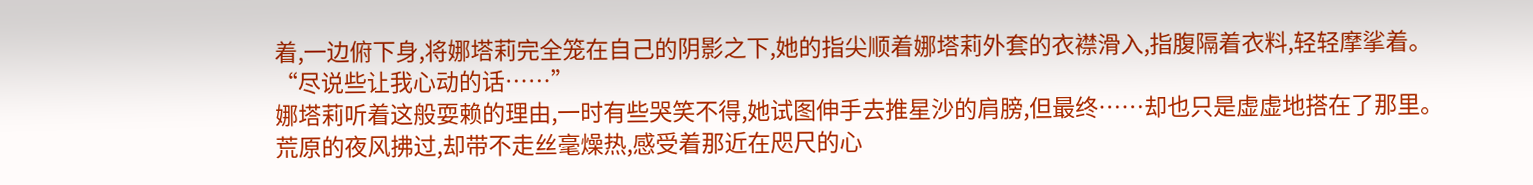着,一边俯下身,将娜塔莉完全笼在自己的阴影之下,她的指尖顺着娜塔莉外套的衣襟滑入,指腹隔着衣料,轻轻摩挲着。
“尽说些让我心动的话……”
娜塔莉听着这般耍赖的理由,一时有些哭笑不得,她试图伸手去推星沙的肩膀,但最终……却也只是虚虚地搭在了那里。
荒原的夜风拂过,却带不走丝毫燥热,感受着那近在咫尺的心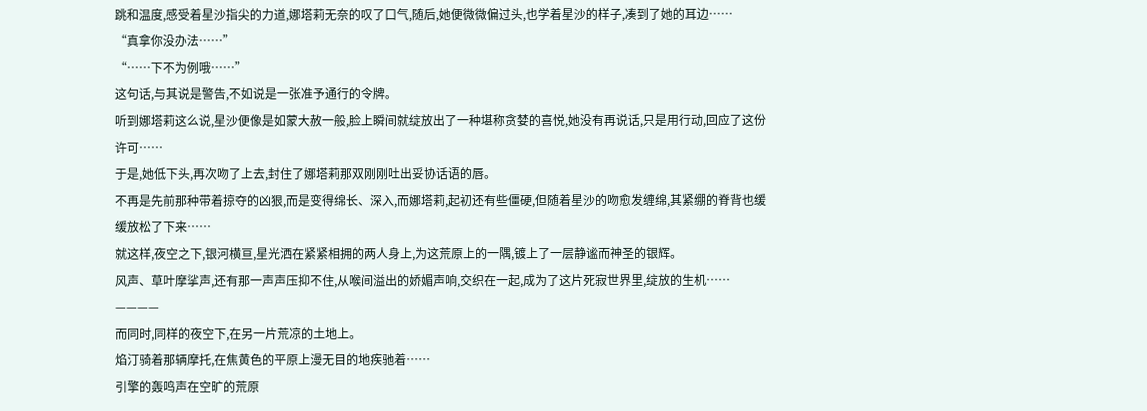跳和温度,感受着星沙指尖的力道,娜塔莉无奈的叹了口气,随后,她便微微偏过头,也学着星沙的样子,凑到了她的耳边……
“真拿你没办法……”
“……下不为例哦……”
这句话,与其说是警告,不如说是一张准予通行的令牌。
听到娜塔莉这么说,星沙便像是如蒙大赦一般,脸上瞬间就绽放出了一种堪称贪婪的喜悦,她没有再说话,只是用行动,回应了这份许可……
于是,她低下头,再次吻了上去,封住了娜塔莉那双刚刚吐出妥协话语的唇。
不再是先前那种带着掠夺的凶狠,而是变得绵长、深入,而娜塔莉,起初还有些僵硬,但随着星沙的吻愈发缠绵,其紧绷的脊背也缓缓放松了下来……
就这样,夜空之下,银河横亘,星光洒在紧紧相拥的两人身上,为这荒原上的一隅,镀上了一层静谧而神圣的银辉。
风声、草叶摩挲声,还有那一声声压抑不住,从喉间溢出的娇媚声响,交织在一起,成为了这片死寂世界里,绽放的生机……
————
而同时,同样的夜空下,在另一片荒凉的土地上。
焰汀骑着那辆摩托,在焦黄色的平原上漫无目的地疾驰着……
引擎的轰鸣声在空旷的荒原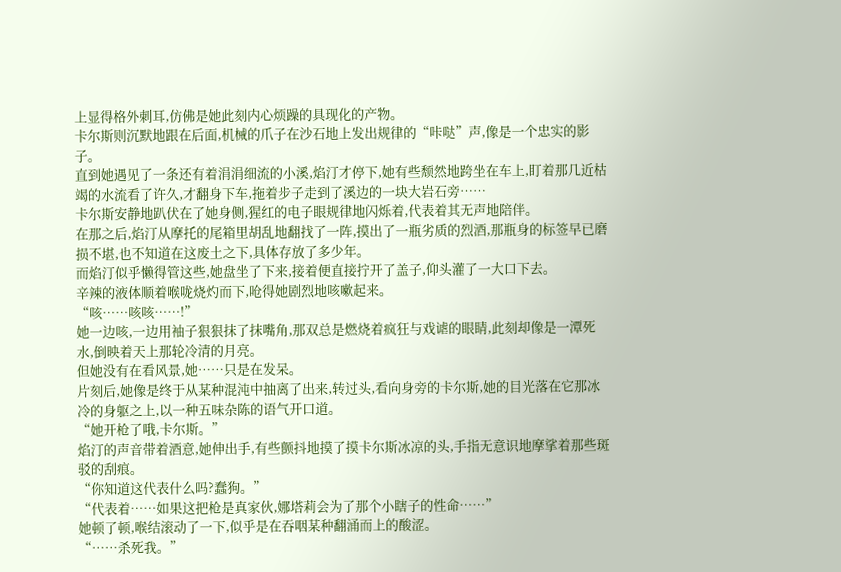上显得格外刺耳,仿佛是她此刻内心烦躁的具现化的产物。
卡尔斯则沉默地跟在后面,机械的爪子在沙石地上发出规律的“咔哒”声,像是一个忠实的影子。
直到她遇见了一条还有着涓涓细流的小溪,焰汀才停下,她有些颓然地跨坐在车上,盯着那几近枯竭的水流看了许久,才翻身下车,拖着步子走到了溪边的一块大岩石旁……
卡尔斯安静地趴伏在了她身侧,猩红的电子眼规律地闪烁着,代表着其无声地陪伴。
在那之后,焰汀从摩托的尾箱里胡乱地翻找了一阵,摸出了一瓶劣质的烈酒,那瓶身的标签早已磨损不堪,也不知道在这废土之下,具体存放了多少年。
而焰汀似乎懒得管这些,她盘坐了下来,接着便直接拧开了盖子,仰头灌了一大口下去。
辛辣的液体顺着喉咙烧灼而下,呛得她剧烈地咳嗽起来。
“咳……咳咳……!”
她一边咳,一边用袖子狠狠抹了抹嘴角,那双总是燃烧着疯狂与戏谑的眼睛,此刻却像是一潭死水,倒映着天上那轮冷清的月亮。
但她没有在看风景,她……只是在发呆。
片刻后,她像是终于从某种混沌中抽离了出来,转过头,看向身旁的卡尔斯,她的目光落在它那冰冷的身躯之上,以一种五味杂陈的语气开口道。
“她开枪了哦,卡尔斯。”
焰汀的声音带着酒意,她伸出手,有些颤抖地摸了摸卡尔斯冰凉的头,手指无意识地摩挲着那些斑驳的刮痕。
“你知道这代表什么吗?蠢狗。”
“代表着……如果这把枪是真家伙,娜塔莉会为了那个小瞎子的性命……”
她顿了顿,喉结滚动了一下,似乎是在吞咽某种翻涌而上的酸涩。
“……杀死我。”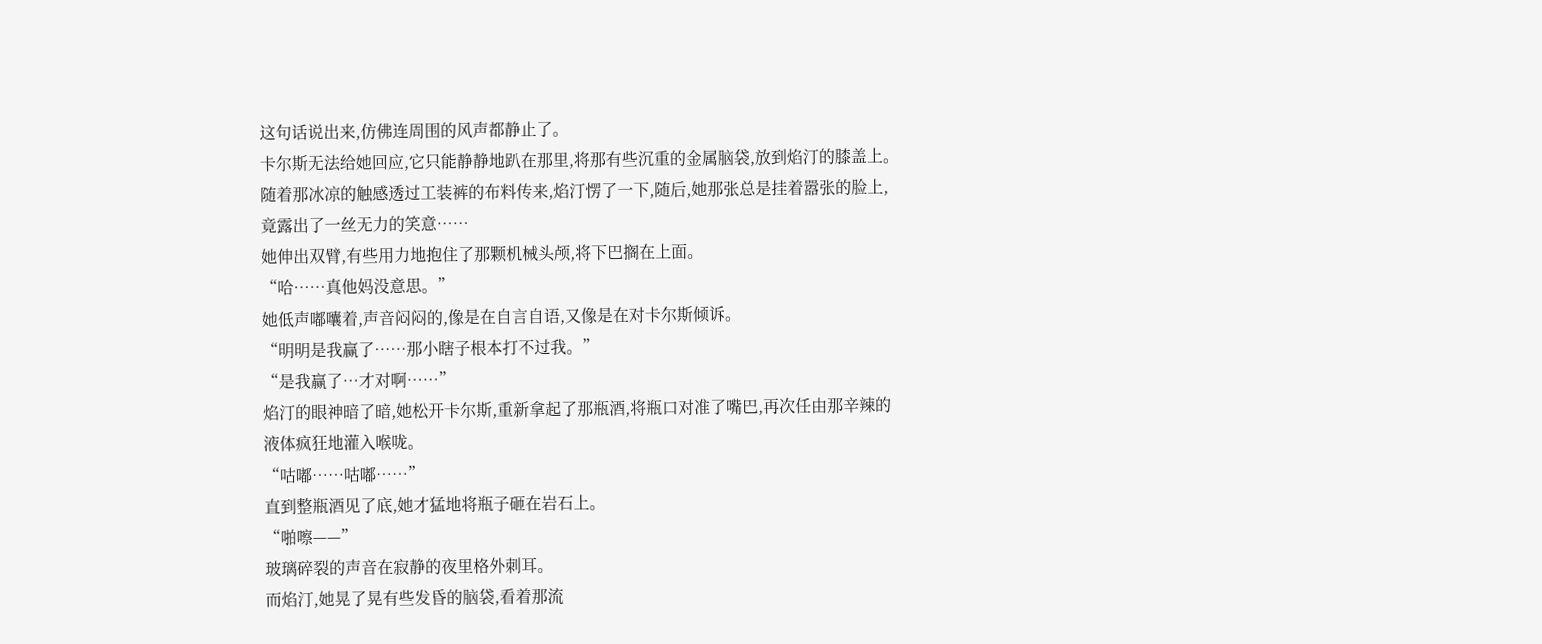这句话说出来,仿佛连周围的风声都静止了。
卡尔斯无法给她回应,它只能静静地趴在那里,将那有些沉重的金属脑袋,放到焰汀的膝盖上。
随着那冰凉的触感透过工装裤的布料传来,焰汀愣了一下,随后,她那张总是挂着嚣张的脸上,竟露出了一丝无力的笑意……
她伸出双臂,有些用力地抱住了那颗机械头颅,将下巴搁在上面。
“哈……真他妈没意思。”
她低声嘟囔着,声音闷闷的,像是在自言自语,又像是在对卡尔斯倾诉。
“明明是我赢了……那小瞎子根本打不过我。”
“是我赢了…才对啊……”
焰汀的眼神暗了暗,她松开卡尔斯,重新拿起了那瓶酒,将瓶口对准了嘴巴,再次任由那辛辣的液体疯狂地灌入喉咙。
“咕嘟……咕嘟……”
直到整瓶酒见了底,她才猛地将瓶子砸在岩石上。
“啪嚓——”
玻璃碎裂的声音在寂静的夜里格外刺耳。
而焰汀,她晃了晃有些发昏的脑袋,看着那流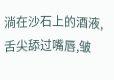淌在沙石上的酒液,舌尖舔过嘴唇,皱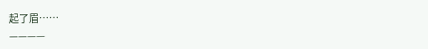起了眉……
————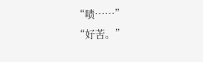“啧……”
“好苦。”